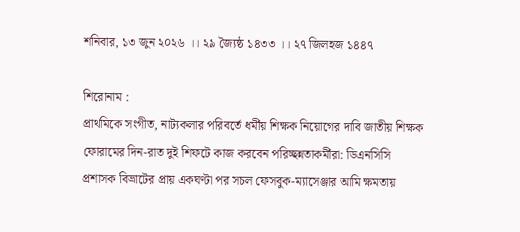শনিবার, ১৩ জুন ২০২৬ ।। ২৯ জ্যৈষ্ঠ ১৪৩৩ ।। ২৭ জিলহজ ১৪৪৭

শিরোনাম :
প্রাথমিকে সংগীত, নাট্যকলার পরিবর্তে ধর্মীয় শিক্ষক নিয়োগের দাবি জাতীয় শিক্ষক ফোরামের দিন-রাত দুই শিফটে কাজ করবেন পরিচ্ছন্নতাকর্মীরা: ডিএনসিসি প্রশাসক বিভ্রাটের প্রায় একঘণ্টা পর সচল ফেসবুক-ম্যাসেঞ্জার আমি ক্ষমতায়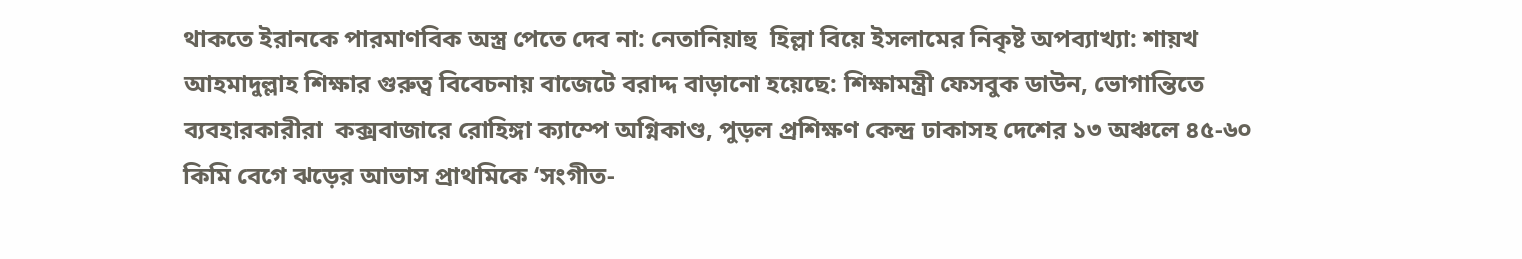থাকতে ইরানকে পারমাণবিক অস্ত্র পেতে দেব না: নেতানিয়াহু  হিল্লা বিয়ে ইসলামের নিকৃষ্ট অপব্যাখ্যা: শায়খ আহমাদুল্লাহ শিক্ষার গুরুত্ব বিবেচনায় বাজেটে বরাদ্দ বাড়ানো হয়েছে: শিক্ষামন্ত্রী ফেসবুক ডাউন, ভোগান্তিতে ব্যবহারকারীরা  কক্সবাজারে রোহিঙ্গা ক্যাম্পে অগ্নিকাণ্ড, পুড়ল প্রশিক্ষণ কেন্দ্র ঢাকাসহ দেশের ১৩ অঞ্চলে ৪৫-৬০ কিমি বেগে ঝড়ের আভাস প্রাথমিকে ‘সংগীত-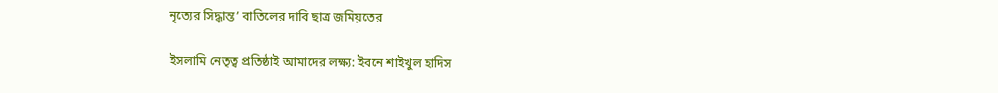নৃত্যের সিদ্ধান্ত’ বাতিলের দাবি ছাত্র জমিয়তের

ইসলামি নেতৃত্ব প্রতিষ্ঠাই আমাদের লক্ষ্য: ইবনে শাইখুল হাদিস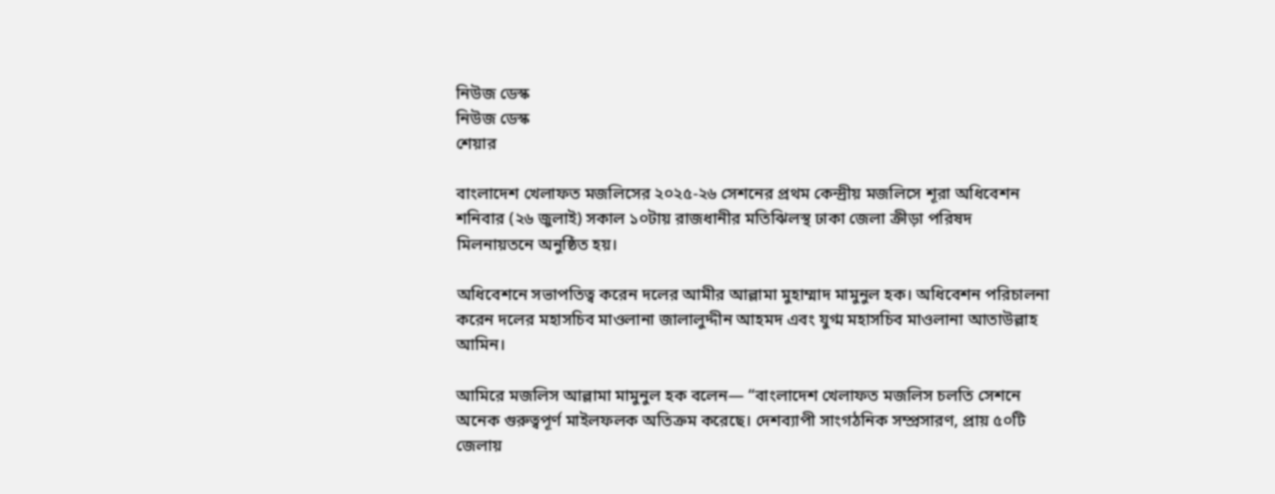নিউজ ডেস্ক
নিউজ ডেস্ক
শেয়ার

বাংলাদেশ খেলাফত মজলিসের ২০২৫-২৬ সেশনের প্রথম কেন্দ্রীয় মজলিসে শূরা অধিবেশন শনিবার (২৬ জুলাই) সকাল ১০টায় রাজধানীর মতিঝিলস্থ ঢাকা জেলা ক্রীড়া পরিষদ মিলনায়তনে অনুষ্ঠিত হয়।

অধিবেশনে সভাপতিত্ব করেন দলের আমীর আল্লামা মুহাম্মাদ মামুনুল হক। অধিবেশন পরিচালনা করেন দলের মহাসচিব মাওলানা জালালুদ্দীন আহমদ এবং যুগ্ম মহাসচিব মাওলানা আতাউল্লাহ আমিন।

আমিরে মজলিস আল্লামা মামুনুল হক বলেন— “বাংলাদেশ খেলাফত মজলিস চলতি সেশনে অনেক গুরুত্বপূর্ণ মাইলফলক অতিক্রম করেছে। দেশব্যাপী সাংগঠনিক সম্প্রসারণ, প্রায় ৫০টি জেলায়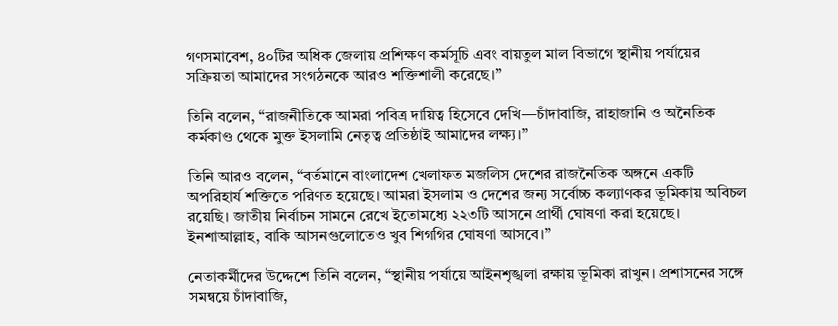গণসমাবেশ, ৪০টির অধিক জেলায় প্রশিক্ষণ কর্মসূচি এবং বায়তুল মাল বিভাগে স্থানীয় পর্যায়ের সক্রিয়তা আমাদের সংগঠনকে আরও শক্তিশালী করেছে।”

তিনি বলেন, “রাজনীতিকে আমরা পবিত্র দায়িত্ব হিসেবে দেখি—চাঁদাবাজি, রাহাজানি ও অনৈতিক কর্মকাণ্ড থেকে মুক্ত ইসলামি নেতৃত্ব প্রতিষ্ঠাই আমাদের লক্ষ্য।”

তিনি আরও বলেন, “বর্তমানে বাংলাদেশ খেলাফত মজলিস দেশের রাজনৈতিক অঙ্গনে একটি অপরিহার্য শক্তিতে পরিণত হয়েছে। আমরা ইসলাম ও দেশের জন্য সর্বোচ্চ কল্যাণকর ভূমিকায় অবিচল রয়েছি। জাতীয় নির্বাচন সামনে রেখে ইতোমধ্যে ২২৩টি আসনে প্রার্থী ঘোষণা করা হয়েছে। ইনশাআল্লাহ, বাকি আসনগুলোতেও খুব শিগগির ঘোষণা আসবে।”

নেতাকর্মীদের উদ্দেশে তিনি বলেন, “স্থানীয় পর্যায়ে আইনশৃঙ্খলা রক্ষায় ভূমিকা রাখুন। প্রশাসনের সঙ্গে সমন্বয়ে চাঁদাবাজি,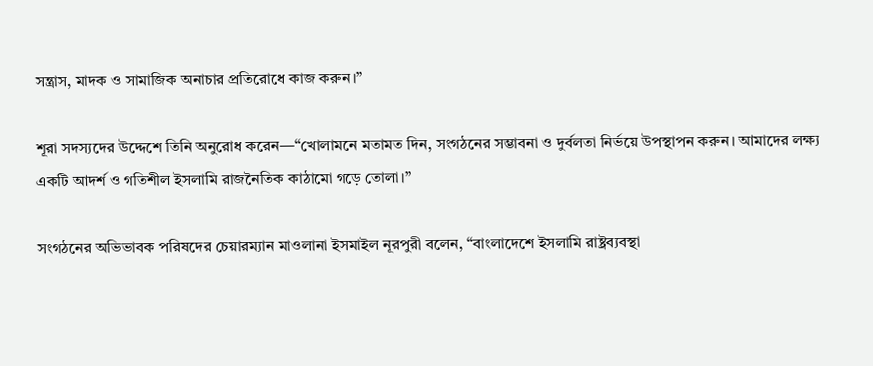সন্ত্রাস, মাদক ও সামাজিক অনাচার প্রতিরোধে কাজ করুন।”

শূরা সদস্যদের উদ্দেশে তিনি অনুরোধ করেন—“খোলামনে মতামত দিন, সংগঠনের সম্ভাবনা ও দুর্বলতা নির্ভয়ে উপস্থাপন করুন। আমাদের লক্ষ্য একটি আদর্শ ও গতিশীল ইসলামি রাজনৈতিক কাঠামো গড়ে তোলা।”

সংগঠনের অভিভাবক পরিষদের চেয়ারম্যান মাওলানা ইসমাইল নূরপুরী বলেন, “বাংলাদেশে ইসলামি রাষ্ট্রব্যবস্থা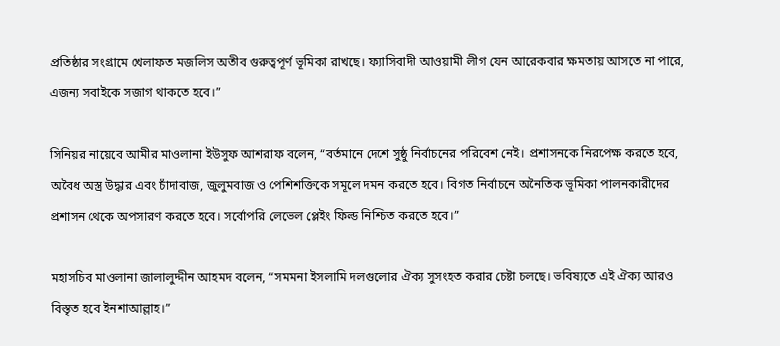প্রতিষ্ঠার সংগ্রামে খেলাফত মজলিস অতীব গুরুত্বপূর্ণ ভূমিকা রাখছে। ফ্যাসিবাদী আওয়ামী লীগ যেন আরেকবার ক্ষমতায় আসতে না পারে, এজন্য সবাইকে সজাগ থাকতে হবে।”

সিনিয়র নায়েবে আমীর মাওলানা ইউসুফ আশরাফ বলেন, “বর্তমানে দেশে সুষ্ঠু নির্বাচনের পরিবেশ নেই। প্রশাসনকে নিরপেক্ষ করতে হবে, অবৈধ অস্ত্র উদ্ধার এবং চাঁদাবাজ, জুলুমবাজ ও পেশিশক্তিকে সমূলে দমন করতে হবে। বিগত নির্বাচনে অনৈতিক ভূমিকা পালনকারীদের প্রশাসন থেকে অপসারণ করতে হবে। সর্বোপরি লেভেল প্লেইং ফিল্ড নিশ্চিত করতে হবে।”

মহাসচিব মাওলানা জালালুদ্দীন আহমদ বলেন, “সমমনা ইসলামি দলগুলোর ঐক্য সুসংহত করার চেষ্টা চলছে। ভবিষ্যতে এই ঐক্য আরও বিস্তৃত হবে ইনশাআল্লাহ।”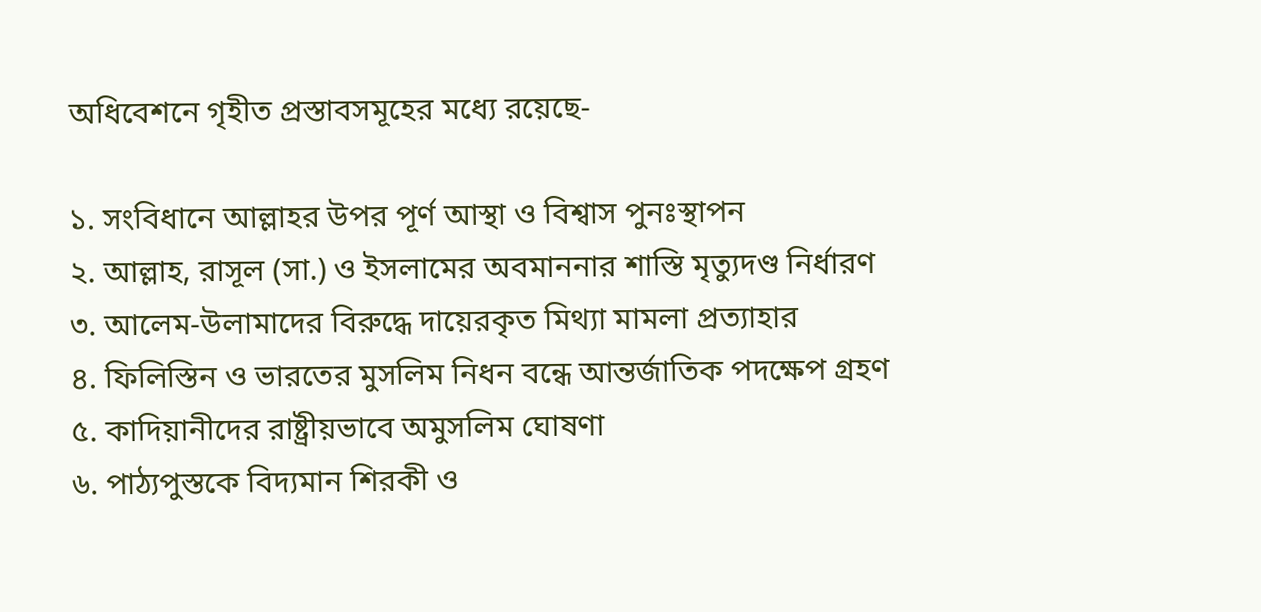অধিবেশনে গৃহীত প্রস্তাবসমূহের মধ্যে রয়েছে-

১. সংবিধানে আল্লাহর উপর পূর্ণ আস্থা ও বিশ্বাস পুনঃস্থাপন
২. আল্লাহ, রাসূল (সা.) ও ইসলামের অবমাননার শাস্তি মৃত্যুদণ্ড নির্ধারণ
৩. আলেম-উলামাদের বিরুদ্ধে দায়েরকৃত মিথ্যা মামলা প্রত্যাহার
৪. ফিলিস্তিন ও ভারতের মুসলিম নিধন বন্ধে আন্তর্জাতিক পদক্ষেপ গ্রহণ
৫. কাদিয়ানীদের রাষ্ট্রীয়ভাবে অমুসলিম ঘোষণা
৬. পাঠ্যপুস্তকে বিদ্যমান শিরকী ও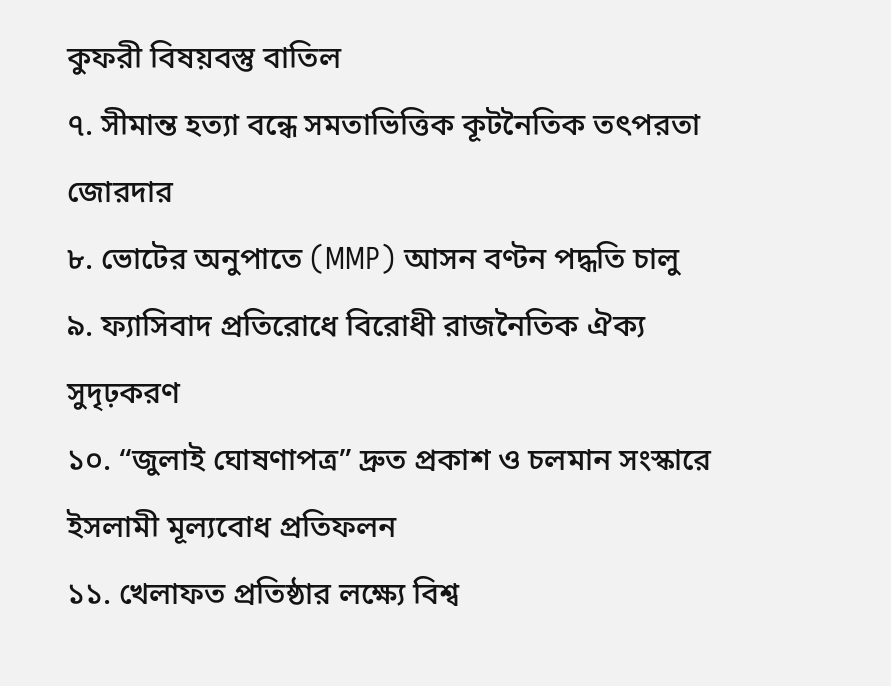কুফরী বিষয়বস্তু বাতিল
৭. সীমান্ত হত্যা বন্ধে সমতাভিত্তিক কূটনৈতিক তৎপরতা জোরদার
৮. ভোটের অনুপাতে (MMP) আসন বণ্টন পদ্ধতি চালু
৯. ফ্যাসিবাদ প্রতিরোধে বিরোধী রাজনৈতিক ঐক্য সুদৃঢ়করণ
১০. “জুলাই ঘোষণাপত্র” দ্রুত প্রকাশ ও চলমান সংস্কারে ইসলামী মূল্যবোধ প্রতিফলন
১১. খেলাফত প্রতিষ্ঠার লক্ষ্যে বিশ্ব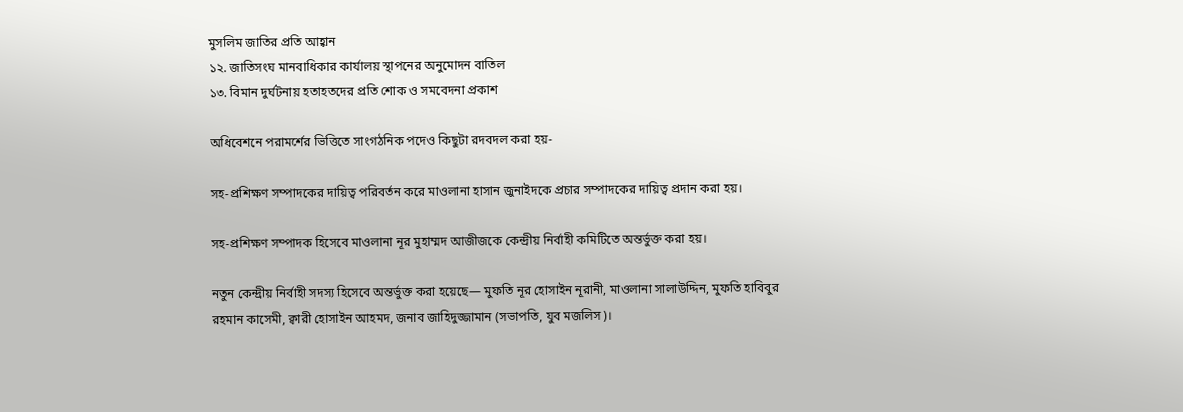মুসলিম জাতির প্রতি আহ্বান
১২. জাতিসংঘ মানবাধিকার কার্যালয় স্থাপনের অনুমোদন বাতিল
১৩. বিমান দুর্ঘটনায় হতাহতদের প্রতি শোক ও সমবেদনা প্রকাশ

অধিবেশনে পরামর্শের ভিত্তিতে সাংগঠনিক পদেও কিছুটা রদবদল করা হয়-

সহ-প্রশিক্ষণ সম্পাদকের দায়িত্ব পরিবর্তন করে মাওলানা হাসান জুনাইদকে প্রচার সম্পাদকের দায়িত্ব প্রদান করা হয়।

সহ-প্রশিক্ষণ সম্পাদক হিসেবে মাওলানা নূর মুহাম্মদ আজীজকে কেন্দ্রীয় নির্বাহী কমিটিতে অন্তর্ভুক্ত করা হয়।

নতুন কেন্দ্রীয় নির্বাহী সদস্য হিসেবে অন্তর্ভুক্ত করা হয়েছে— মুফতি নূর হোসাইন নূরানী, মাওলানা সালাউদ্দিন, মুফতি হাবিবুর রহমান কাসেমী, ক্বারী হোসাইন আহমদ, জনাব জাহিদুজ্জামান (সভাপতি, যুব মজলিস)।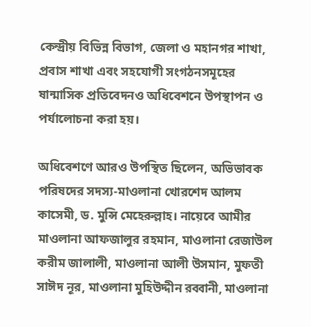কেন্দ্রীয় বিভিন্ন বিভাগ, জেলা ও মহানগর শাখা, প্রবাস শাখা এবং সহযোগী সংগঠনসমূহের ষান্মাসিক প্রতিবেদনও অধিবেশনে উপস্থাপন ও পর্যালোচনা করা হয়।

অধিবেশণে আরও উপস্থিত ছিলেন, অভিভাবক পরিষদের সদস্য-মাওলানা খোরশেদ আলম কাসেমী, ড. মুন্সি মেহেরুল্লাহ। নায়েবে আমীর
মাওলানা আফজালুর রহমান, মাওলানা রেজাউল করীম জালালী, মাওলানা আলী উসমান, মুফতী সাঈদ নূর, মাওলানা মুহিউদ্দীন রব্বানী, মাওলানা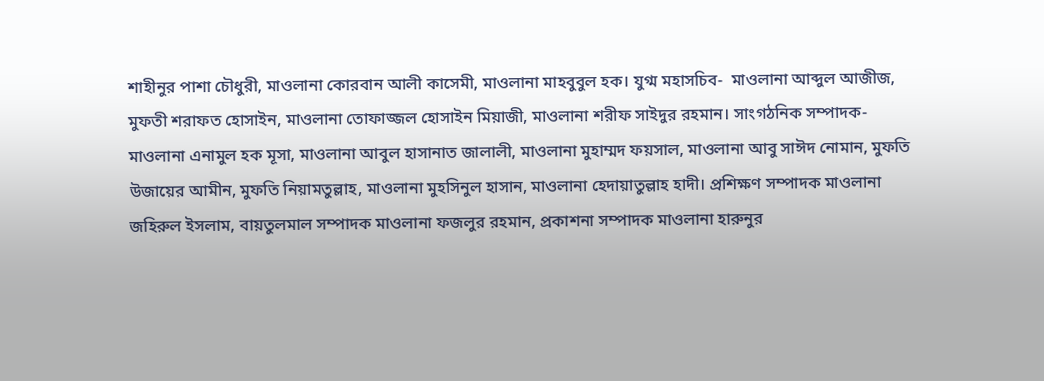শাহীনুর পাশা চৌধুরী, মাওলানা কোরবান আলী কাসেমী, মাওলানা মাহবুবুল হক। যুগ্ম মহাসচিব-  মাওলানা আব্দুল আজীজ, মুফতী শরাফত হোসাইন, মাওলানা তোফাজ্জল হোসাইন মিয়াজী, মাওলানা শরীফ সাইদুর রহমান। সাংগঠনিক সম্পাদক- মাওলানা এনামুল হক মূসা, মাওলানা আবুল হাসানাত জালালী, মাওলানা মুহাম্মদ ফয়সাল, মাওলানা আবু সাঈদ নোমান, মুফতি উজায়ের আমীন, মুফতি নিয়ামতুল্লাহ, মাওলানা মুহসিনুল হাসান, মাওলানা হেদায়াতুল্লাহ হাদী। প্রশিক্ষণ সম্পাদক মাওলানা জহিরুল ইসলাম, বায়তুলমাল সম্পাদক মাওলানা ফজলুর রহমান, প্রকাশনা সম্পাদক মাওলানা হারুনুর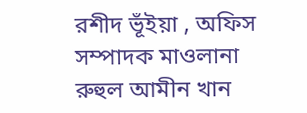রশীদ ভূঁইয়া , অফিস সম্পাদক মাওলানা রুহুল আমীন খান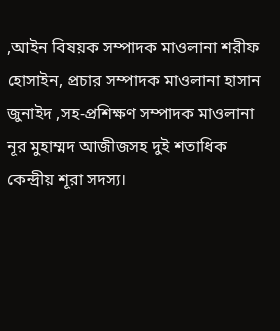,আইন বিষয়ক সম্পাদক মাওলানা শরীফ হোসাইন, প্রচার সম্পাদক মাওলানা হাসান জুনাইদ ,সহ-প্রশিক্ষণ সম্পাদক মাওলানা নূর মুহাম্মদ আজীজসহ দুই শতাধিক কেন্দ্রীয় শূরা সদস্য।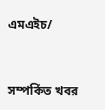এমএইচ/


সম্পর্কিত খবর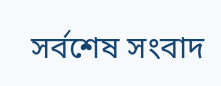সর্বশেষ সংবাদ